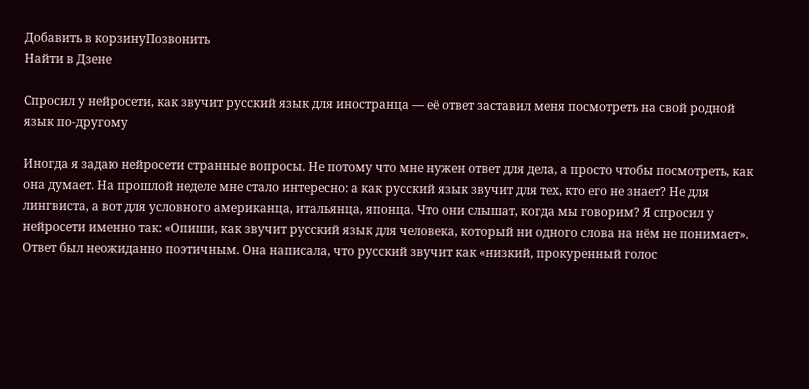Добавить в корзинуПозвонить
Найти в Дзене

Спросил у нейросети, как звучит русский язык для иностранца — её ответ заставил меня посмотреть на свой родной язык по-другому

Иногда я задаю нейросети странные вопросы. Не потому что мне нужен ответ для дела, а просто чтобы посмотреть, как она думает. На прошлой неделе мне стало интересно: а как русский язык звучит для тех, кто его не знает? Не для лингвиста, а вот для условного американца, итальянца, японца. Что они слышат, когда мы говорим? Я спросил у нейросети именно так: «Опиши, как звучит русский язык для человека, который ни одного слова на нём не понимает». Ответ был неожиданно поэтичным. Она написала, что русский звучит как «низкий, прокуренный голос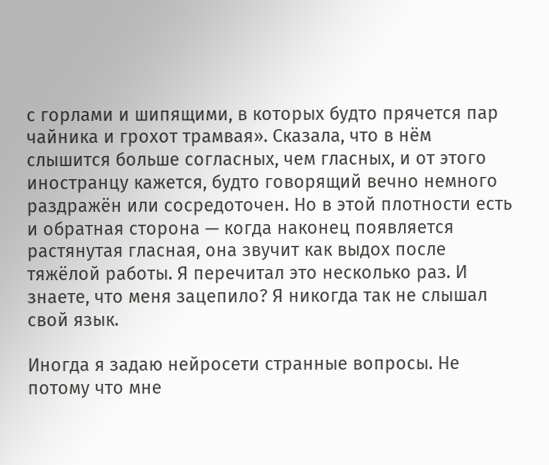с горлами и шипящими, в которых будто прячется пар чайника и грохот трамвая». Сказала, что в нём слышится больше согласных, чем гласных, и от этого иностранцу кажется, будто говорящий вечно немного раздражён или сосредоточен. Но в этой плотности есть и обратная сторона — когда наконец появляется растянутая гласная, она звучит как выдох после тяжёлой работы. Я перечитал это несколько раз. И знаете, что меня зацепило? Я никогда так не слышал свой язык.

Иногда я задаю нейросети странные вопросы. Не потому что мне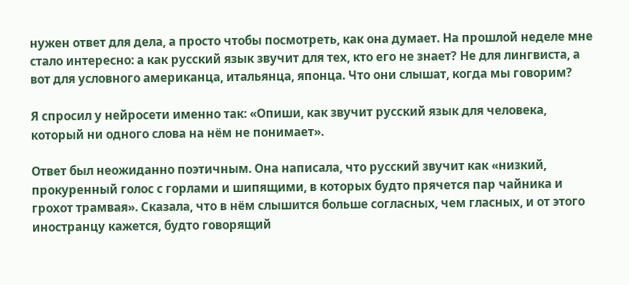нужен ответ для дела, а просто чтобы посмотреть, как она думает. На прошлой неделе мне стало интересно: а как русский язык звучит для тех, кто его не знает? Не для лингвиста, а вот для условного американца, итальянца, японца. Что они слышат, когда мы говорим?

Я спросил у нейросети именно так: «Опиши, как звучит русский язык для человека, который ни одного слова на нём не понимает».

Ответ был неожиданно поэтичным. Она написала, что русский звучит как «низкий, прокуренный голос с горлами и шипящими, в которых будто прячется пар чайника и грохот трамвая». Сказала, что в нём слышится больше согласных, чем гласных, и от этого иностранцу кажется, будто говорящий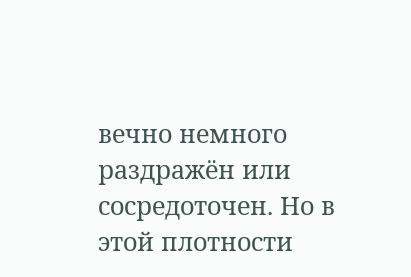вечно немного раздражён или сосредоточен. Но в этой плотности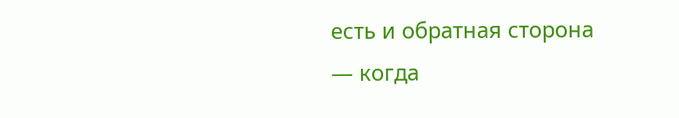есть и обратная сторона — когда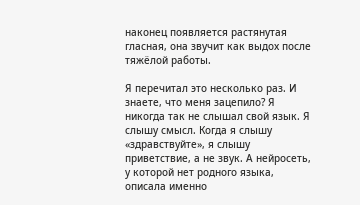наконец появляется растянутая гласная, она звучит как выдох после тяжёлой работы.

Я перечитал это несколько раз. И знаете, что меня зацепило? Я никогда так не слышал свой язык. Я слышу смысл. Когда я слышу «здравствуйте», я слышу приветствие, а не звук. А нейросеть, у которой нет родного языка, описала именно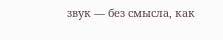звук — без смысла, как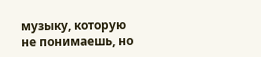музыку, которую не понимаешь, но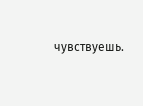чувствуешь.